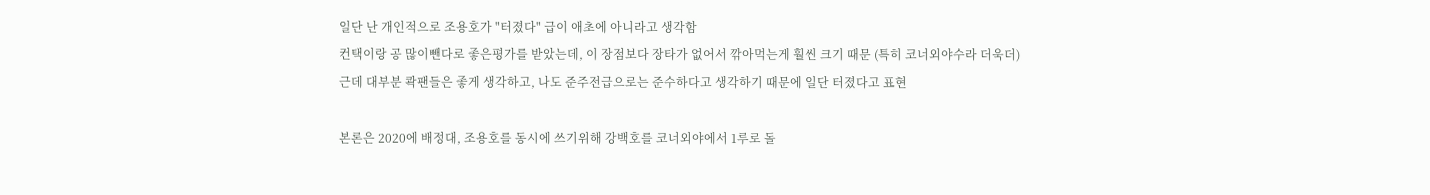일단 난 개인적으로 조용호가 "터졌다" 급이 애초에 아니라고 생각함
컨택이랑 공 많이뺀다로 좋은평가를 받았는데, 이 장점보다 장타가 없어서 깎아먹는게 훨씬 크기 때문 (특히 코너외야수라 더욱더)
근데 대부분 콱팬들은 좋게 생각하고, 나도 준주전급으로는 준수하다고 생각하기 때문에 일단 터졌다고 표현

본론은 2020에 배정대, 조용호를 동시에 쓰기위해 강백호를 코너외야에서 1루로 돌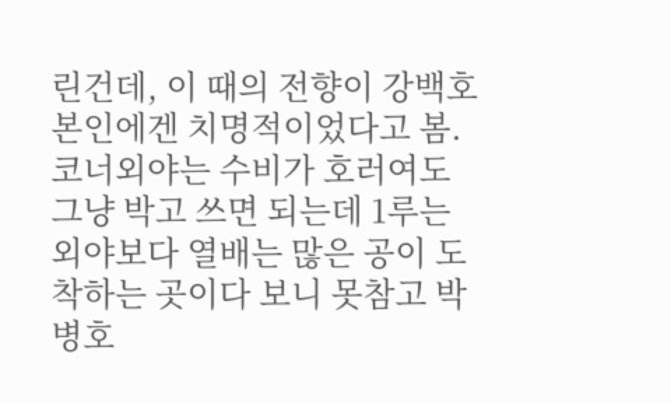린건데, 이 때의 전향이 강백호 본인에겐 치명적이었다고 봄. 코너외야는 수비가 호러여도 그냥 박고 쓰면 되는데 1루는 외야보다 열배는 많은 공이 도착하는 곳이다 보니 못참고 박병호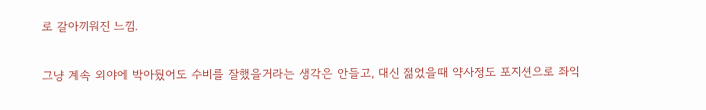로 갈아끼워진 느낌.

그냥 계속 외야에 박아뒀어도 수비를 잘했을거라는 생각은 안들고, 대신 젊었을때 약사정도 포지션으로 좌익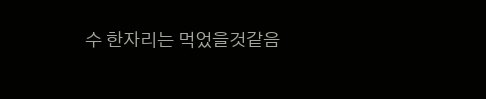수 한자리는 먹었을것같음